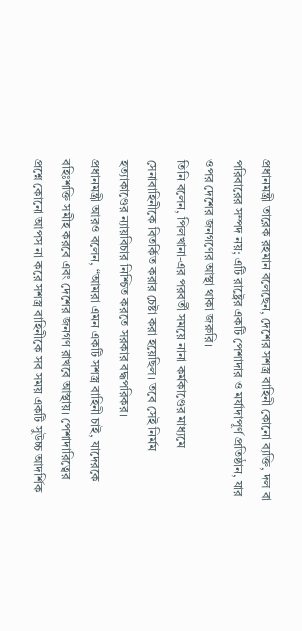প্রধানমন্ত্রী তারেক রহমান বলেছেন, দেশের সশস্ত্র বাহিনী কোনো ব্যক্তি, দল বা পরিবারের সম্পদ নয়; এটি রাষ্ট্রের একটি পেশাদার ও মর্যাদাপূর্ণ প্রতিষ্ঠান, যার ওপর দেশের জনগণের আস্থা থাকা জরুরি।
তিনি বলেন, পিলখানা-এর পরবর্তী সময়ে নানা কর্মকাণ্ডের মাধ্যমে সেনাবাহিনীকে বিতর্কিত করার চেষ্টা করা হয়েছিল। তবে সেই নির্মম হত্যাকাণ্ডের ন্যায়বিচার নিশ্চিত করতে সরকার বদ্ধপরিকর।
প্রধানমন্ত্রী আরও বলেন, “আমরা এমন একটি সশস্ত্র বাহিনী চাই, যাদেরকে বহিঃশক্তি সমীহ করবে এবং দেশের জনগণ রাখবে আস্থায়। পেশাদারিত্বের প্রশ্নে কোনো আপস না করে সশস্ত্র বাহিনীকে সব সময় একটি সুউচ্চ আদর্শিক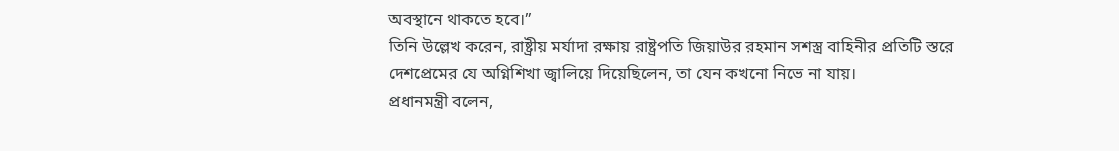অবস্থানে থাকতে হবে।”
তিনি উল্লেখ করেন, রাষ্ট্রীয় মর্যাদা রক্ষায় রাষ্ট্রপতি জিয়াউর রহমান সশস্ত্র বাহিনীর প্রতিটি স্তরে দেশপ্রেমের যে অগ্নিশিখা জ্বালিয়ে দিয়েছিলেন, তা যেন কখনো নিভে না যায়।
প্রধানমন্ত্রী বলেন,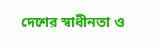দেশের স্বাধীনতা ও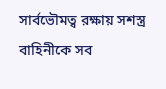সার্বভৌমত্ব রক্ষায় সশস্ত্র বাহিনীকে সব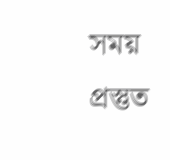সময় প্রস্তুত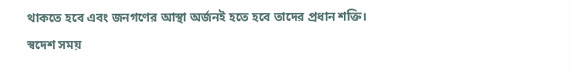থাকতে হবে এবং জনগণের আস্থা অর্জনই হতে হবে তাদের প্রধান শক্তি।
স্বদেশ সময়